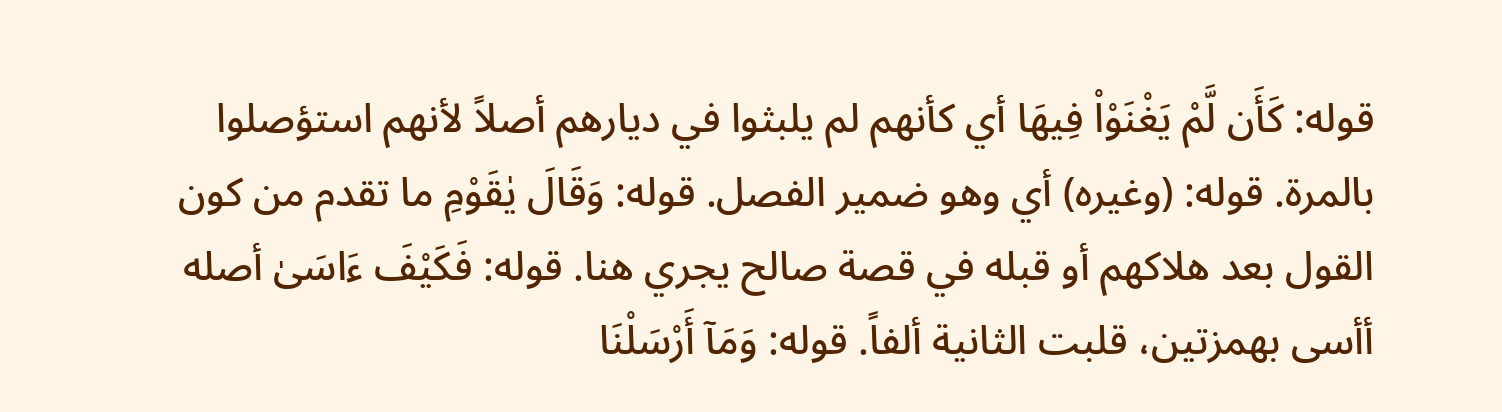قوله: كَأَن لَّمْ يَغْنَوْاْ فِيهَا أي كأنهم لم يلبثوا في ديارهم أصلاً لأنهم استؤصلوا بالمرة. قوله: (وغيره) أي وهو ضمير الفصل. قوله: وَقَالَ يٰقَوْمِ ما تقدم من كون القول بعد هلاكهم أو قبله في قصة صالح يجري هنا. قوله: فَكَيْفَ ءَاسَىٰ أصله أأسى بهمزتين، قلبت الثانية ألفاً. قوله: وَمَآ أَرْسَلْنَا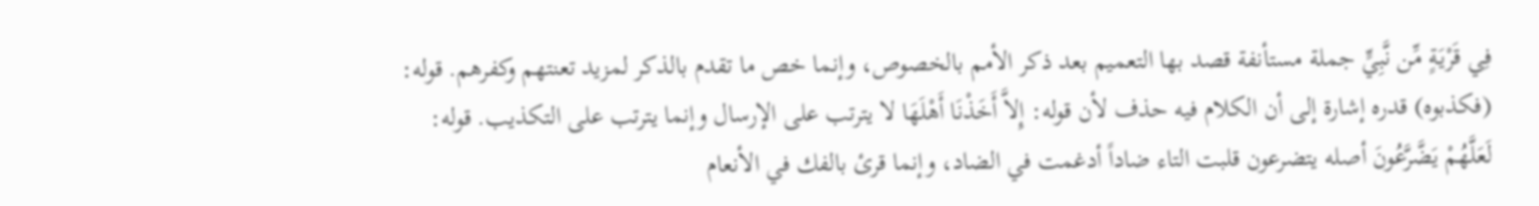فِي قَرْيَةٍ مِّن نَّبِيٍّ جملة مستأنفة قصد بها التعميم بعد ذكر الأمم بالخصوص، وإنما خص ما تقدم بالذكر لمزيد تعنتهم وكفرهم. قوله: (فكذبوه) قدره إشارة إلى أن الكلام فيه حذف لأن قوله: إِلاَّ أَخَذْنَا أَهْلَهَا لا يترتب على الإرسال وإنما يترتب على التكذيب. قوله: لَعَلَّهُمْ يَضَّرَّعُونَ أصله يتضرعون قلبت التاء ضاداً أدغمت في الضاد، وإنما قرئ بالفك في الأنعام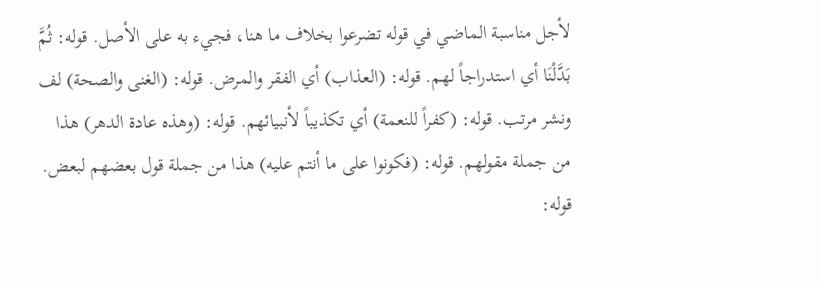لأجل مناسبة الماضي في قوله تضرعوا بخلاف ما هنا، فجيء به على الأصل. قوله: ثُمَّ بَدَّلْنَا أي استدراجاً لهم. قوله: (العذاب) أي الفقر والمرض. قوله: (الغنى والصحة) لف ونشر مرتب. قوله: (كفراً للنعمة) أي تكذيباً لأنبيائهم. قوله: (وهذه عادة الدهر) هذا من جملة مقولهم. قوله: (فكونوا على ما أنتم عليه) هذا من جملة قول بعضهم لبعض. قوله: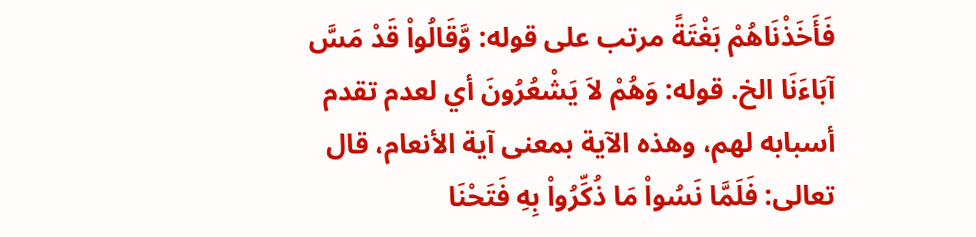فَأَخَذْنَاهُمْ بَغْتَةً مرتب على قوله: وَّقَالُواْ قَدْ مَسَّ آبَاءَنَا الخ. قوله: وَهُمْ لاَ يَشْعُرُونَ أي لعدم تقدم أسبابه لهم، وهذه الآية بمعنى آية الأنعام، قال تعالى: فَلَمَّا نَسُواْ مَا ذُكِّرُواْ بِهِ فَتَحْنَا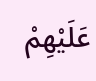عَلَيْهِمْ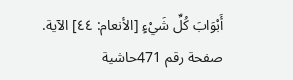أَبْوَابَ كُلِّ شَيْءٍ [الأنعام: ٤٤] الآية.
صفحة رقم 471حاشية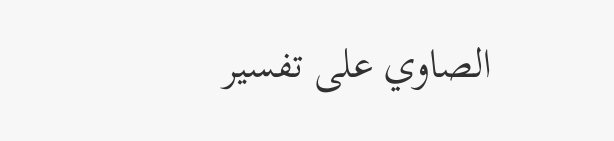الصاوي على تفسير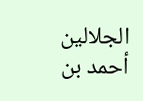الجلالين
أحمد بن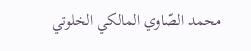محمد الصّاوي المالكي الخلوتي